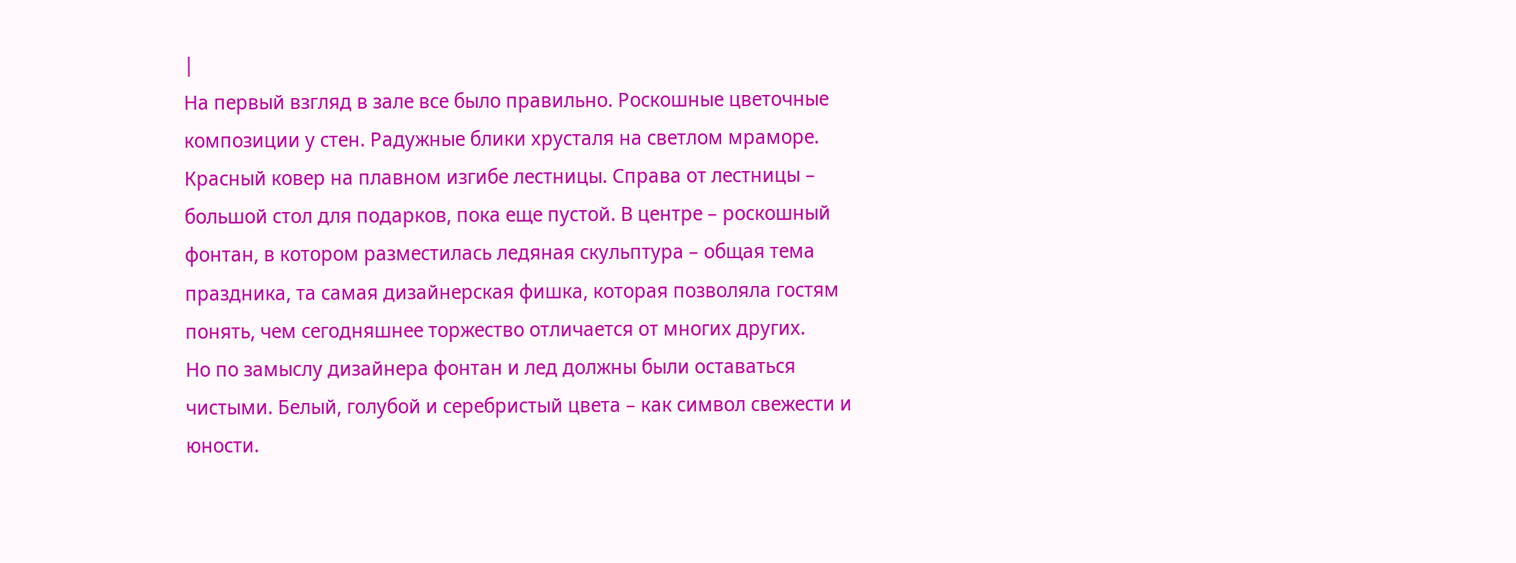|
На первый взгляд в зале все было правильно. Роскошные цветочные композиции у стен. Радужные блики хрусталя на светлом мраморе. Красный ковер на плавном изгибе лестницы. Справа от лестницы – большой стол для подарков, пока еще пустой. В центре – роскошный фонтан, в котором разместилась ледяная скульптура – общая тема праздника, та самая дизайнерская фишка, которая позволяла гостям понять, чем сегодняшнее торжество отличается от многих других.
Но по замыслу дизайнера фонтан и лед должны были оставаться чистыми. Белый, голубой и серебристый цвета – как символ свежести и юности.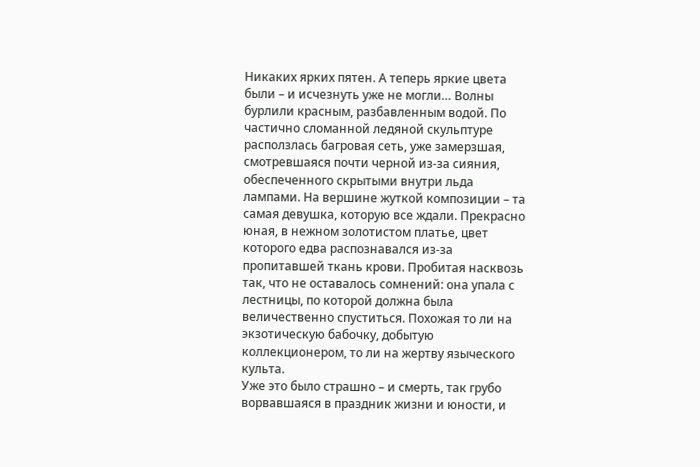Никаких ярких пятен. А теперь яркие цвета были – и исчезнуть уже не могли… Волны бурлили красным, разбавленным водой. По частично сломанной ледяной скульптуре расползлась багровая сеть, уже замерзшая, смотревшаяся почти черной из-за сияния, обеспеченного скрытыми внутри льда лампами. На вершине жуткой композиции – та самая девушка, которую все ждали. Прекрасно юная, в нежном золотистом платье, цвет которого едва распознавался из-за пропитавшей ткань крови. Пробитая насквозь так, что не оставалось сомнений: она упала с лестницы, по которой должна была величественно спуститься. Похожая то ли на экзотическую бабочку, добытую коллекционером, то ли на жертву языческого культа.
Уже это было страшно – и смерть, так грубо ворвавшаяся в праздник жизни и юности, и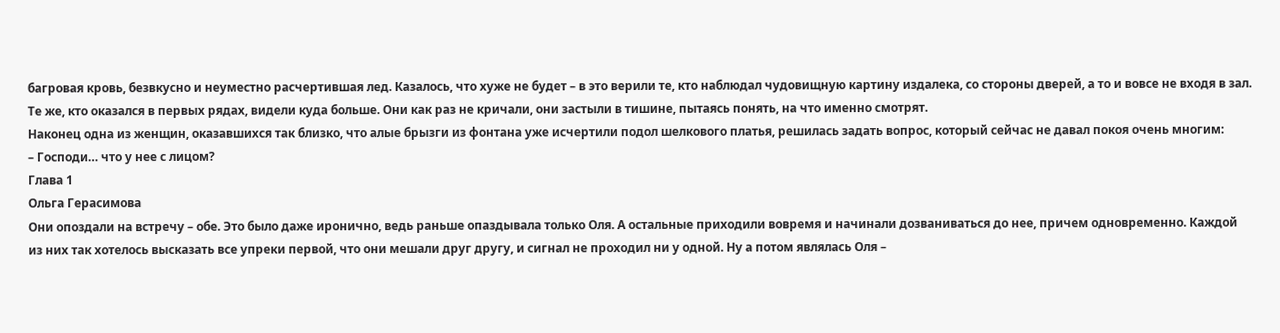багровая кровь, безвкусно и неуместно расчертившая лед. Казалось, что хуже не будет – в это верили те, кто наблюдал чудовищную картину издалека, со стороны дверей, а то и вовсе не входя в зал. Те же, кто оказался в первых рядах, видели куда больше. Они как раз не кричали, они застыли в тишине, пытаясь понять, на что именно смотрят.
Наконец одна из женщин, оказавшихся так близко, что алые брызги из фонтана уже исчертили подол шелкового платья, решилась задать вопрос, который сейчас не давал покоя очень многим:
– Господи… что у нее с лицом?
Глава 1
Ольга Герасимова
Они опоздали на встречу – обе. Это было даже иронично, ведь раньше опаздывала только Оля. А остальные приходили вовремя и начинали дозваниваться до нее, причем одновременно. Каждой из них так хотелось высказать все упреки первой, что они мешали друг другу, и сигнал не проходил ни у одной. Ну а потом являлась Оля –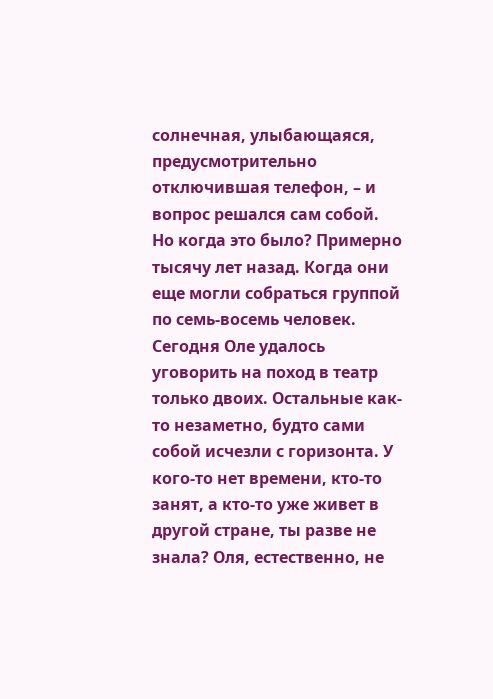солнечная, улыбающаяся, предусмотрительно отключившая телефон, – и вопрос решался сам собой.
Но когда это было? Примерно тысячу лет назад. Когда они еще могли собраться группой по семь-восемь человек. Сегодня Оле удалось уговорить на поход в театр только двоих. Остальные как-то незаметно, будто сами собой исчезли с горизонта. У кого-то нет времени, кто-то занят, а кто-то уже живет в другой стране, ты разве не знала? Оля, естественно, не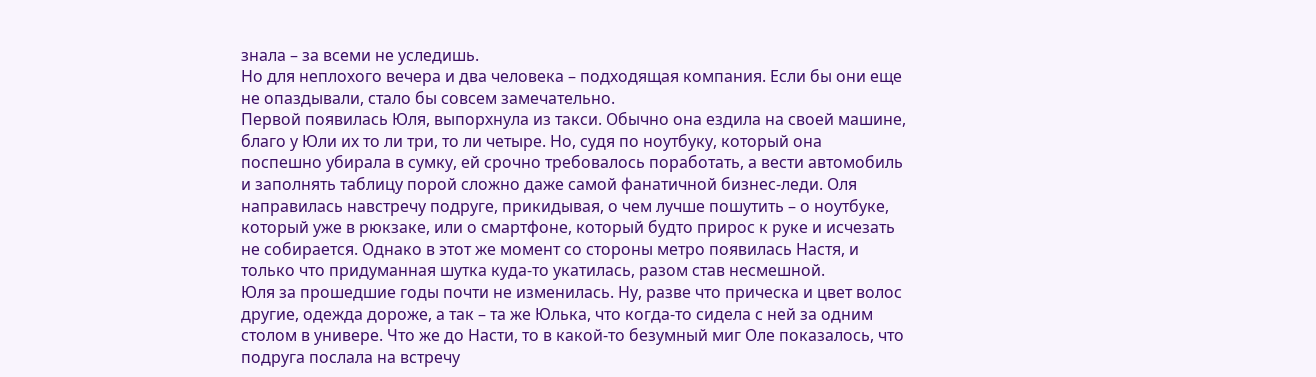знала – за всеми не уследишь.
Но для неплохого вечера и два человека – подходящая компания. Если бы они еще не опаздывали, стало бы совсем замечательно.
Первой появилась Юля, выпорхнула из такси. Обычно она ездила на своей машине, благо у Юли их то ли три, то ли четыре. Но, судя по ноутбуку, который она поспешно убирала в сумку, ей срочно требовалось поработать, а вести автомобиль и заполнять таблицу порой сложно даже самой фанатичной бизнес-леди. Оля направилась навстречу подруге, прикидывая, о чем лучше пошутить – о ноутбуке, который уже в рюкзаке, или о смартфоне, который будто прирос к руке и исчезать не собирается. Однако в этот же момент со стороны метро появилась Настя, и только что придуманная шутка куда-то укатилась, разом став несмешной.
Юля за прошедшие годы почти не изменилась. Ну, разве что прическа и цвет волос другие, одежда дороже, а так – та же Юлька, что когда-то сидела с ней за одним столом в универе. Что же до Насти, то в какой-то безумный миг Оле показалось, что подруга послала на встречу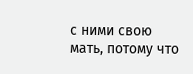с ними свою мать, потому что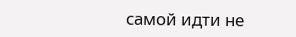самой идти не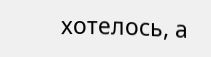хотелось, а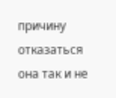причину отказаться она так и не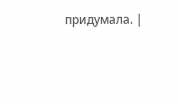придумала. |